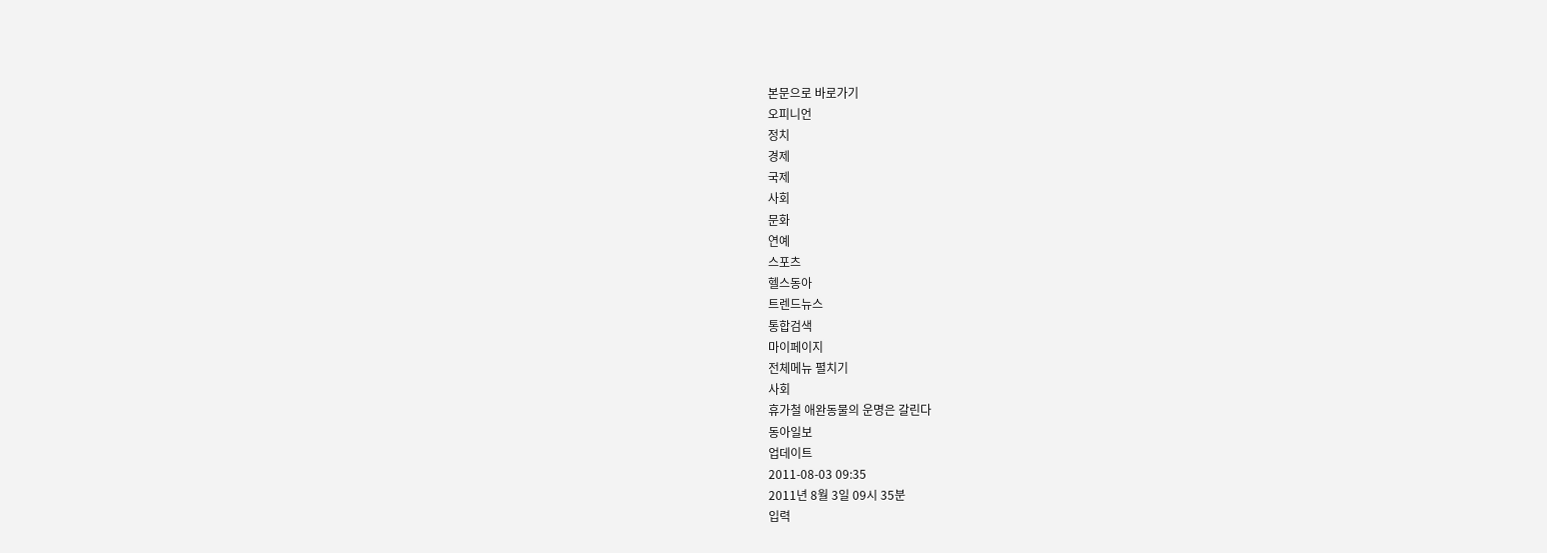본문으로 바로가기
오피니언
정치
경제
국제
사회
문화
연예
스포츠
헬스동아
트렌드뉴스
통합검색
마이페이지
전체메뉴 펼치기
사회
휴가철 애완동물의 운명은 갈린다
동아일보
업데이트
2011-08-03 09:35
2011년 8월 3일 09시 35분
입력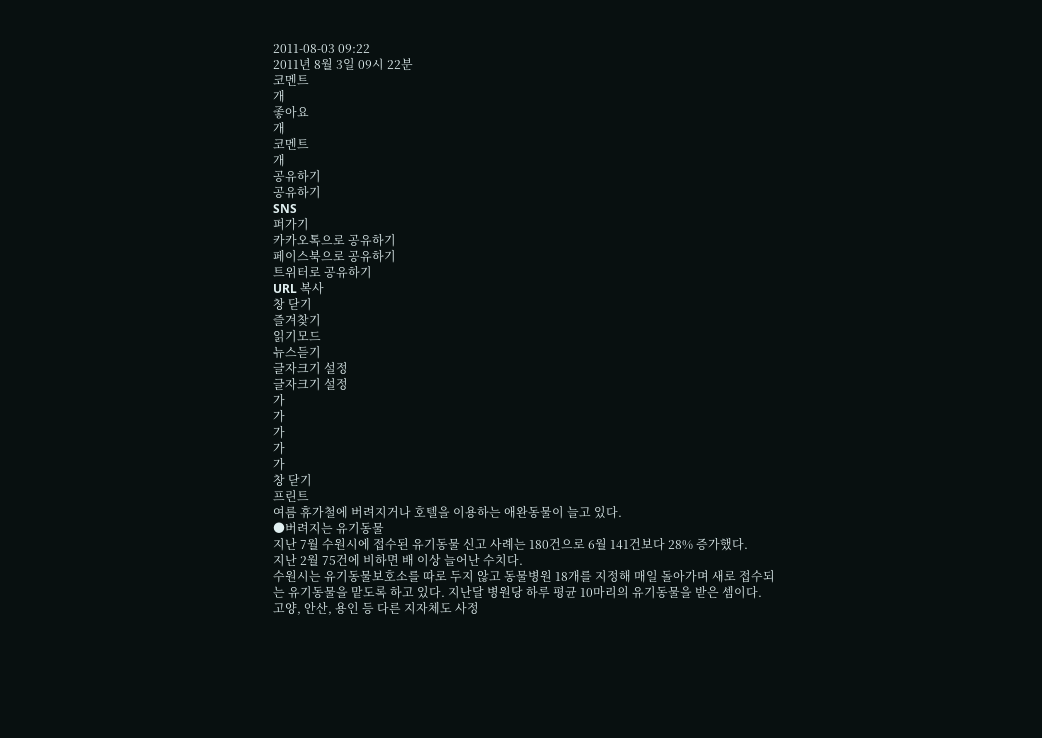2011-08-03 09:22
2011년 8월 3일 09시 22분
코멘트
개
좋아요
개
코멘트
개
공유하기
공유하기
SNS
퍼가기
카카오톡으로 공유하기
페이스북으로 공유하기
트위터로 공유하기
URL 복사
창 닫기
즐겨찾기
읽기모드
뉴스듣기
글자크기 설정
글자크기 설정
가
가
가
가
가
창 닫기
프린트
여름 휴가철에 버려지거나 호텔을 이용하는 애완동물이 늘고 있다.
●버려지는 유기동물
지난 7월 수원시에 접수된 유기동물 신고 사례는 180건으로 6월 141건보다 28% 증가했다.
지난 2월 75건에 비하면 배 이상 늘어난 수치다.
수원시는 유기동물보호소를 따로 두지 않고 동물병원 18개를 지정해 매일 돌아가며 새로 접수되는 유기동물을 맡도록 하고 있다. 지난달 병원당 하루 평균 10마리의 유기동물을 받은 셈이다.
고양, 안산, 용인 등 다른 지자체도 사정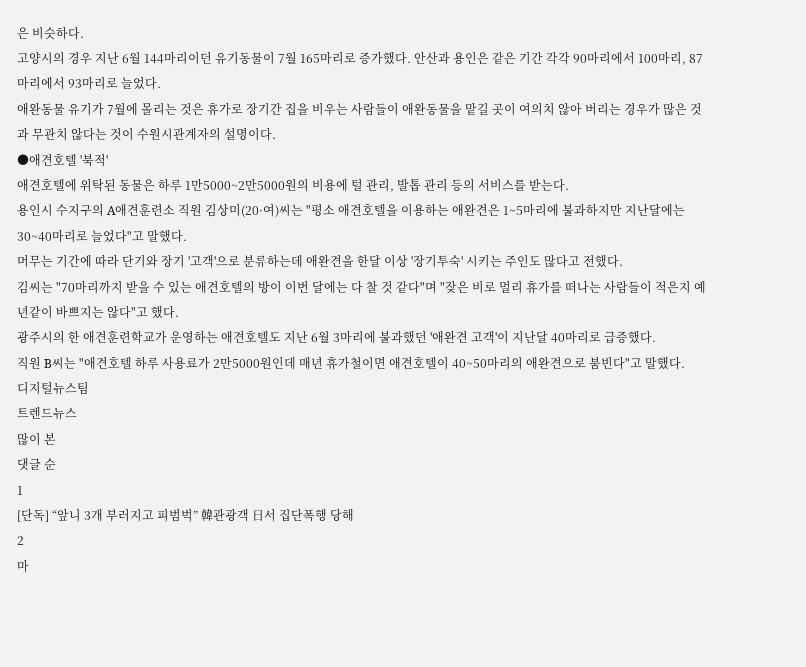은 비슷하다.
고양시의 경우 지난 6월 144마리이던 유기동물이 7월 165마리로 증가했다. 안산과 용인은 같은 기간 각각 90마리에서 100마리, 87마리에서 93마리로 늘었다.
애완동물 유기가 7월에 몰리는 것은 휴가로 장기간 집을 비우는 사람들이 애완동물을 맡길 곳이 여의치 않아 버리는 경우가 많은 것과 무관치 않다는 것이 수원시관계자의 설명이다.
●애견호텔 '북적'
애견호텔에 위탁된 동물은 하루 1만5000~2만5000원의 비용에 털 관리, 발톱 관리 등의 서비스를 받는다.
용인시 수지구의 A애견훈련소 직원 김상미(20·여)씨는 "평소 애견호텔을 이용하는 애완견은 1~5마리에 불과하지만 지난달에는 30~40마리로 늘었다"고 말했다.
머무는 기간에 따라 단기와 장기 '고객'으로 분류하는데 애완견을 한달 이상 '장기투숙' 시키는 주인도 많다고 전했다.
김씨는 "70마리까지 받을 수 있는 애견호텔의 방이 이번 달에는 다 찰 것 같다"며 "잦은 비로 멀리 휴가를 떠나는 사람들이 적은지 예년같이 바쁘지는 않다"고 했다.
광주시의 한 애견훈련학교가 운영하는 애견호텔도 지난 6월 3마리에 불과했던 '애완견 고객'이 지난달 40마리로 급증했다.
직원 B씨는 "애견호텔 하루 사용료가 2만5000원인데 매년 휴가철이면 애견호텔이 40~50마리의 애완견으로 붐빈다"고 말했다.
디지털뉴스팀
트렌드뉴스
많이 본
댓글 순
1
[단독] “앞니 3개 부러지고 피범벅” 韓관광객 日서 집단폭행 당해
2
마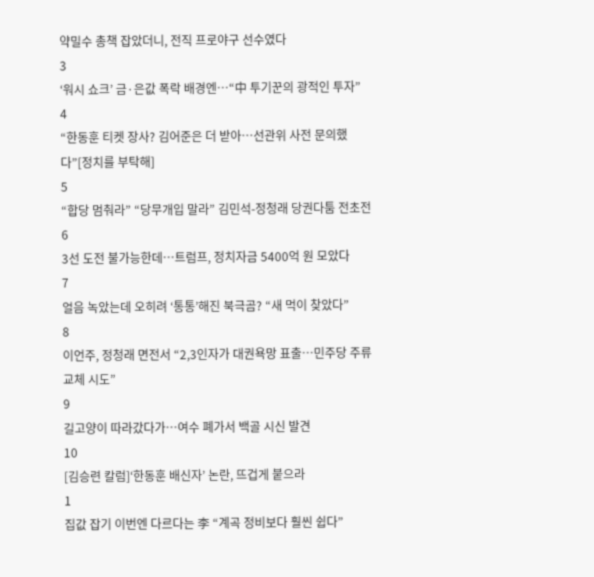약밀수 총책 잡았더니, 전직 프로야구 선수였다
3
‘워시 쇼크’ 금·은값 폭락 배경엔…“中 투기꾼의 광적인 투자”
4
“한동훈 티켓 장사? 김어준은 더 받아…선관위 사전 문의했다”[정치를 부탁해]
5
“합당 멈춰라” “당무개입 말라” 김민석-정청래 당권다툼 전초전
6
3선 도전 불가능한데…트럼프, 정치자금 5400억 원 모았다
7
얼음 녹았는데 오히려 ‘통통’해진 북극곰? “새 먹이 찾았다”
8
이언주, 정청래 면전서 “2,3인자가 대권욕망 표출…민주당 주류교체 시도”
9
길고양이 따라갔다가…여수 폐가서 백골 시신 발견
10
[김승련 칼럼]‘한동훈 배신자’ 논란, 뜨겁게 붙으라
1
집값 잡기 이번엔 다르다는 李 “계곡 정비보다 훨씬 쉽다”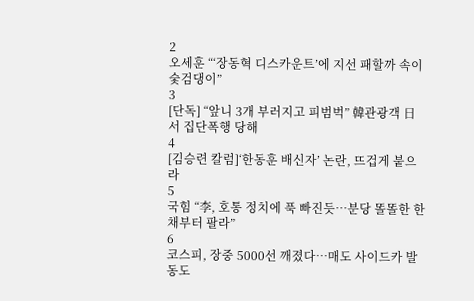2
오세훈 “‘장동혁 디스카운트’에 지선 패할까 속이 숯검댕이”
3
[단독] “앞니 3개 부러지고 피범벅” 韓관광객 日서 집단폭행 당해
4
[김승련 칼럼]‘한동훈 배신자’ 논란, 뜨겁게 붙으라
5
국힘 “李, 호통 정치에 푹 빠진듯…분당 똘똘한 한채부터 팔라”
6
코스피, 장중 5000선 깨졌다…매도 사이드카 발동도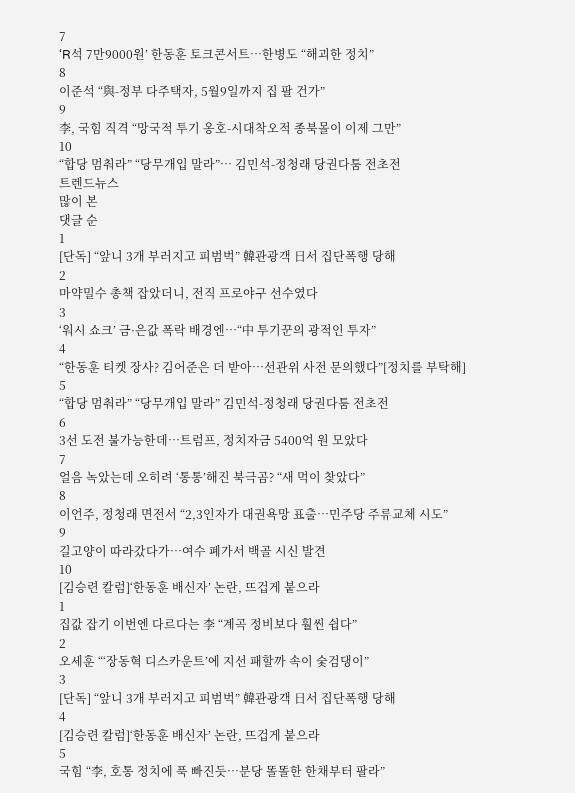7
‘R석 7만9000원’ 한동훈 토크콘서트…한병도 “해괴한 정치”
8
이준석 “與-정부 다주택자, 5월9일까지 집 팔 건가”
9
李, 국힘 직격 “망국적 투기 옹호-시대착오적 종북몰이 이제 그만”
10
“합당 멈춰라” “당무개입 말라”… 김민석-정청래 당권다툼 전초전
트렌드뉴스
많이 본
댓글 순
1
[단독] “앞니 3개 부러지고 피범벅” 韓관광객 日서 집단폭행 당해
2
마약밀수 총책 잡았더니, 전직 프로야구 선수였다
3
‘워시 쇼크’ 금·은값 폭락 배경엔…“中 투기꾼의 광적인 투자”
4
“한동훈 티켓 장사? 김어준은 더 받아…선관위 사전 문의했다”[정치를 부탁해]
5
“합당 멈춰라” “당무개입 말라” 김민석-정청래 당권다툼 전초전
6
3선 도전 불가능한데…트럼프, 정치자금 5400억 원 모았다
7
얼음 녹았는데 오히려 ‘통통’해진 북극곰? “새 먹이 찾았다”
8
이언주, 정청래 면전서 “2,3인자가 대권욕망 표출…민주당 주류교체 시도”
9
길고양이 따라갔다가…여수 폐가서 백골 시신 발견
10
[김승련 칼럼]‘한동훈 배신자’ 논란, 뜨겁게 붙으라
1
집값 잡기 이번엔 다르다는 李 “계곡 정비보다 훨씬 쉽다”
2
오세훈 “‘장동혁 디스카운트’에 지선 패할까 속이 숯검댕이”
3
[단독] “앞니 3개 부러지고 피범벅” 韓관광객 日서 집단폭행 당해
4
[김승련 칼럼]‘한동훈 배신자’ 논란, 뜨겁게 붙으라
5
국힘 “李, 호통 정치에 푹 빠진듯…분당 똘똘한 한채부터 팔라”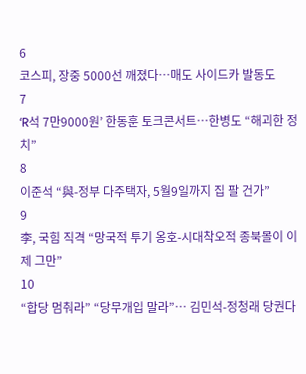6
코스피, 장중 5000선 깨졌다…매도 사이드카 발동도
7
‘R석 7만9000원’ 한동훈 토크콘서트…한병도 “해괴한 정치”
8
이준석 “與-정부 다주택자, 5월9일까지 집 팔 건가”
9
李, 국힘 직격 “망국적 투기 옹호-시대착오적 종북몰이 이제 그만”
10
“합당 멈춰라” “당무개입 말라”… 김민석-정청래 당권다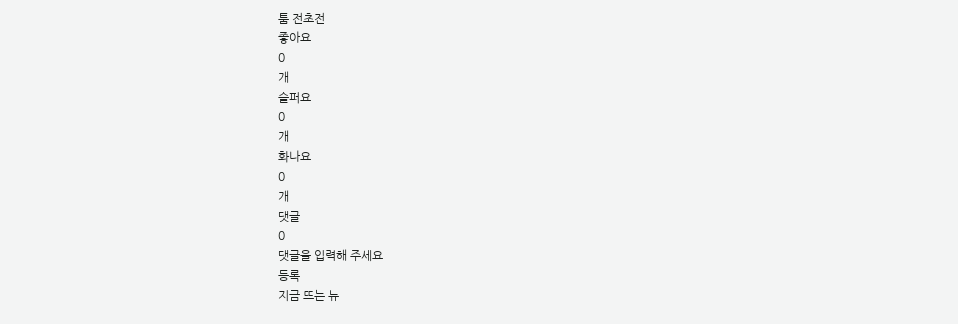툼 전초전
좋아요
0
개
슬퍼요
0
개
화나요
0
개
댓글
0
댓글을 입력해 주세요
등록
지금 뜨는 뉴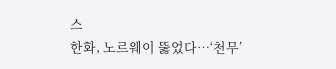스
한화, 노르웨이 뚫었다…‘천무’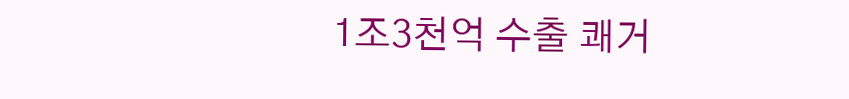1조3천억 수출 쾌거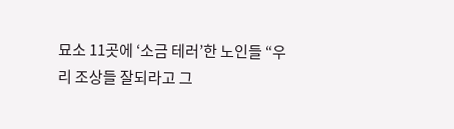묘소 11곳에 ‘소금 테러’한 노인들 “우리 조상들 잘되라고 그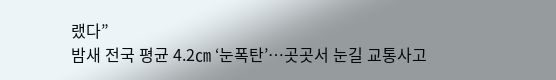랬다”
밤새 전국 평균 4.2㎝ ‘눈폭탄’…곳곳서 눈길 교통사고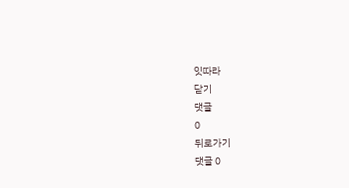잇따라
닫기
댓글
0
뒤로가기
댓글 0